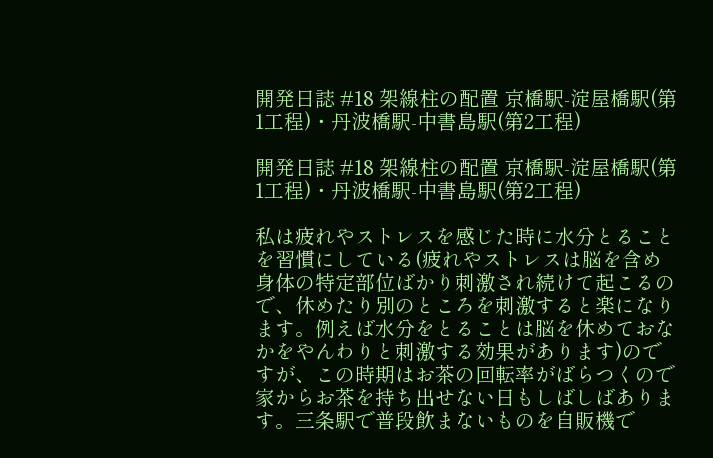開発日誌 #18 架線柱の配置 京橋駅-淀屋橋駅(第1工程)・丹波橋駅-中書島駅(第2工程)

開発日誌 #18 架線柱の配置 京橋駅-淀屋橋駅(第1工程)・丹波橋駅-中書島駅(第2工程)

私は疲れやストレスを感じた時に水分とることを習慣にしている(疲れやストレスは脳を含め身体の特定部位ばかり刺激され続けて起こるので、休めたり別のところを刺激すると楽になります。例えば水分をとることは脳を休めておなかをやんわりと刺激する効果があります)のですが、この時期はお茶の回転率がばらつくので家からお茶を持ち出せない日もしばしばあります。三条駅で普段飲まないものを自販機で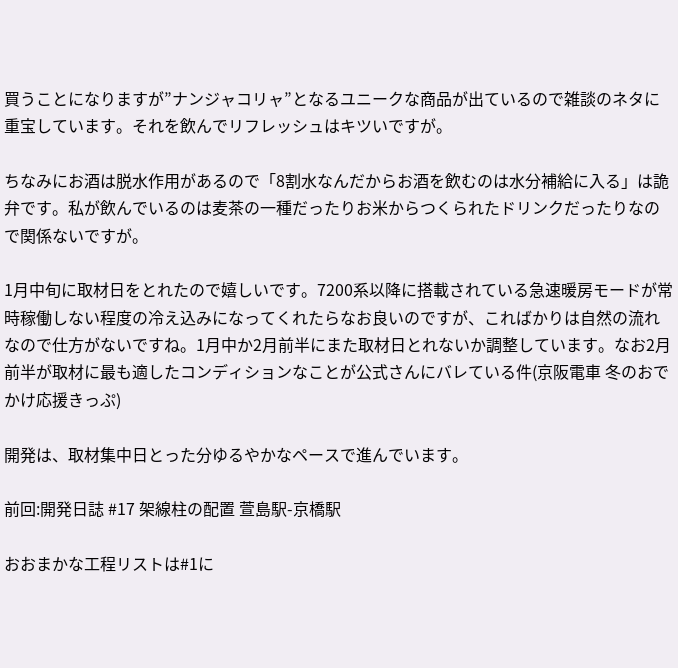買うことになりますが”ナンジャコリャ”となるユニークな商品が出ているので雑談のネタに重宝しています。それを飲んでリフレッシュはキツいですが。

ちなみにお酒は脱水作用があるので「8割水なんだからお酒を飲むのは水分補給に入る」は詭弁です。私が飲んでいるのは麦茶の一種だったりお米からつくられたドリンクだったりなので関係ないですが。

1月中旬に取材日をとれたので嬉しいです。7200系以降に搭載されている急速暖房モードが常時稼働しない程度の冷え込みになってくれたらなお良いのですが、こればかりは自然の流れなので仕方がないですね。1月中か2月前半にまた取材日とれないか調整しています。なお2月前半が取材に最も適したコンディションなことが公式さんにバレている件(京阪電車 冬のおでかけ応援きっぷ)

開発は、取材集中日とった分ゆるやかなペースで進んでいます。

前回:開発日誌 #17 架線柱の配置 萱島駅-京橋駅

おおまかな工程リストは#1に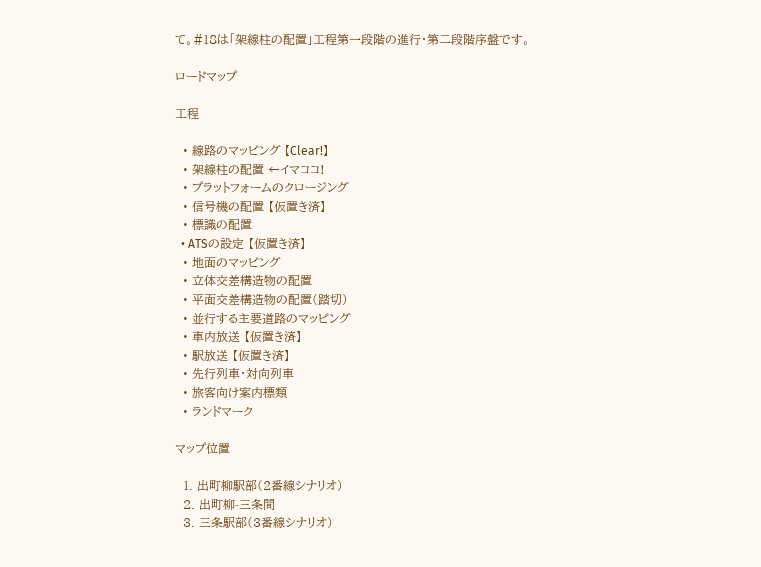て。#18は「架線柱の配置」工程第一段階の進行・第二段階序盤です。

ロードマップ

工程

  • 線路のマッピング 【Clear!】
  • 架線柱の配置 ←イマココ!
  • プラットフォームのクロージング
  • 信号機の配置 【仮置き済】
  • 標識の配置
  • ATSの設定 【仮置き済】
  • 地面のマッピング
  • 立体交差構造物の配置
  • 平面交差構造物の配置(踏切)
  • 並行する主要道路のマッピング
  • 車内放送 【仮置き済】
  • 駅放送 【仮置き済】
  • 先行列車・対向列車
  • 旅客向け案内標類
  • ランドマーク

マップ位置

  1. 出町柳駅部(2番線シナリオ)
  2. 出町柳-三条間
  3. 三条駅部(3番線シナリオ)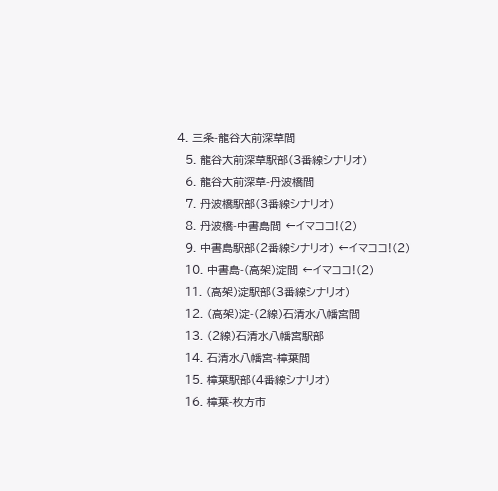4. 三条-龍谷大前深草間
  5. 龍谷大前深草駅部(3番線シナリオ)
  6. 龍谷大前深草-丹波橋間
  7. 丹波橋駅部(3番線シナリオ)
  8. 丹波橋-中書島間 ←イマココ!(2)
  9. 中書島駅部(2番線シナリオ) ←イマココ!(2)
  10. 中書島-(高架)淀間 ←イマココ!(2)
  11. (高架)淀駅部(3番線シナリオ)
  12. (高架)淀-(2線)石清水八幡宮間
  13. (2線)石清水八幡宮駅部
  14. 石清水八幡宮-樟葉間
  15. 樟葉駅部(4番線シナリオ)
  16. 樟葉-枚方市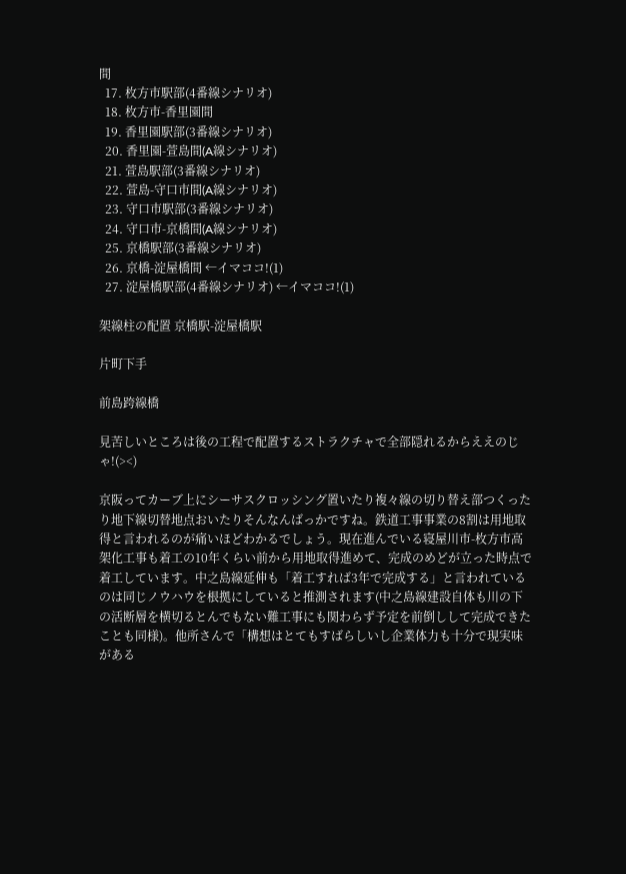間
  17. 枚方市駅部(4番線シナリオ)
  18. 枚方市-香里園間
  19. 香里園駅部(3番線シナリオ)
  20. 香里園-萱島間(A線シナリオ)
  21. 萱島駅部(3番線シナリオ)
  22. 萱島-守口市間(A線シナリオ)
  23. 守口市駅部(3番線シナリオ)
  24. 守口市-京橋間(A線シナリオ)
  25. 京橋駅部(3番線シナリオ)
  26. 京橋-淀屋橋間 ←イマココ!(1)
  27. 淀屋橋駅部(4番線シナリオ) ←イマココ!(1)

架線柱の配置 京橋駅-淀屋橋駅

片町下手

前島跨線橋

見苦しいところは後の工程で配置するストラクチャで全部隠れるからええのじゃ!(><)

京阪ってカーブ上にシーサスクロッシング置いたり複々線の切り替え部つくったり地下線切替地点おいたりそんなんばっかですね。鉄道工事事業の8割は用地取得と言われるのが痛いほどわかるでしょう。現在進んでいる寝屋川市-枚方市高架化工事も着工の10年くらい前から用地取得進めて、完成のめどが立った時点で着工しています。中之島線延伸も「着工すれば3年で完成する」と言われているのは同じノウハウを根拠にしていると推測されます(中之島線建設自体も川の下の活断層を横切るとんでもない難工事にも関わらず予定を前倒しして完成できたことも同様)。他所さんで「構想はとてもすばらしいし企業体力も十分で現実味がある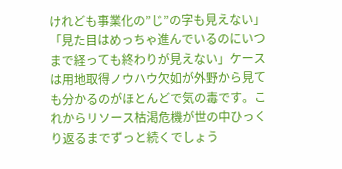けれども事業化の”じ”の字も見えない」「見た目はめっちゃ進んでいるのにいつまで経っても終わりが見えない」ケースは用地取得ノウハウ欠如が外野から見ても分かるのがほとんどで気の毒です。これからリソース枯渇危機が世の中ひっくり返るまでずっと続くでしょう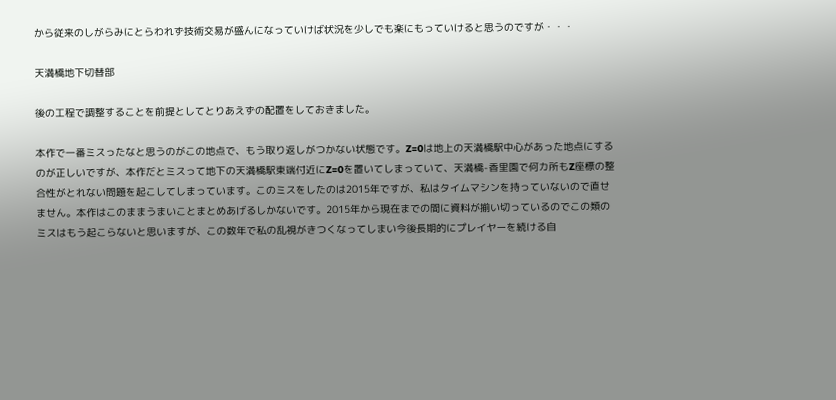から従来のしがらみにとらわれず技術交易が盛んになっていけば状況を少しでも楽にもっていけると思うのですが・・・

天満橋地下切替部

後の工程で調整することを前提としてとりあえずの配置をしておきました。

本作で一番ミスったなと思うのがこの地点で、もう取り返しがつかない状態です。Z=0は地上の天満橋駅中心があった地点にするのが正しいですが、本作だとミスって地下の天満橋駅東端付近にZ=0を置いてしまっていて、天満橋-香里園で何カ所もZ座標の整合性がとれない問題を起こしてしまっています。このミスをしたのは2015年ですが、私はタイムマシンを持っていないので直せません。本作はこのままうまいことまとめあげるしかないです。2015年から現在までの間に資料が揃い切っているのでこの類のミスはもう起こらないと思いますが、この数年で私の乱視がきつくなってしまい今後長期的にプレイヤーを続ける自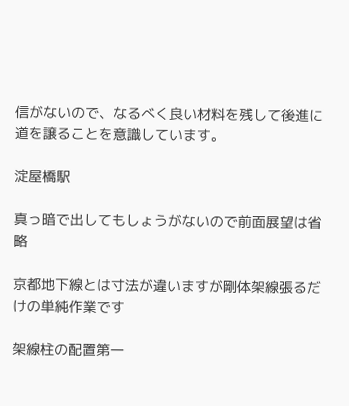信がないので、なるべく良い材料を残して後進に道を譲ることを意識しています。

淀屋橋駅

真っ暗で出してもしょうがないので前面展望は省略

京都地下線とは寸法が違いますが剛体架線張るだけの単純作業です

架線柱の配置第一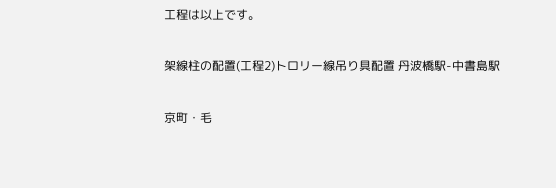工程は以上です。

架線柱の配置(工程2)トロリー線吊り具配置 丹波橋駅-中書島駅

京町・毛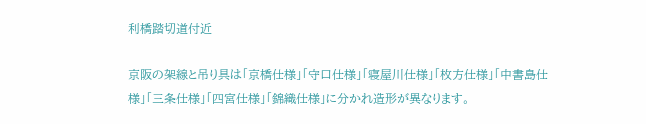利橋踏切道付近

京阪の架線と吊り具は「京橋仕様」「守口仕様」「寝屋川仕様」「枚方仕様」「中書島仕様」「三条仕様」「四宮仕様」「錦織仕様」に分かれ造形が異なります。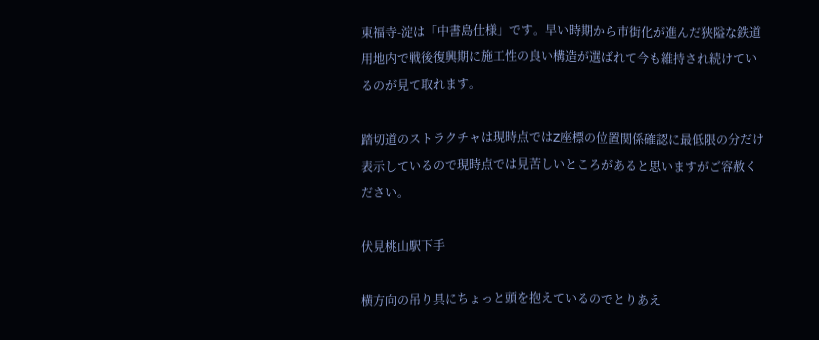東福寺-淀は「中書島仕様」です。早い時期から市街化が進んだ狭隘な鉄道用地内で戦後復興期に施工性の良い構造が選ばれて今も維持され続けているのが見て取れます。

踏切道のストラクチャは現時点ではZ座標の位置関係確認に最低限の分だけ表示しているので現時点では見苦しいところがあると思いますがご容赦ください。

伏見桃山駅下手

横方向の吊り具にちょっと頭を抱えているのでとりあえ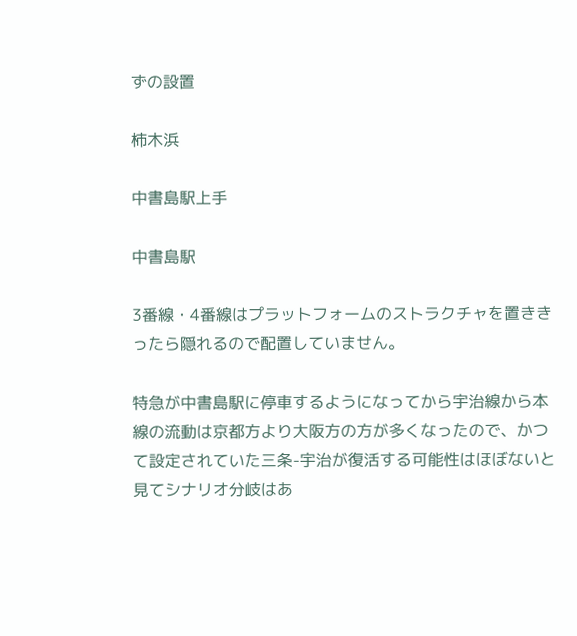ずの設置

柿木浜

中書島駅上手

中書島駅

3番線・4番線はプラットフォームのストラクチャを置ききったら隠れるので配置していません。

特急が中書島駅に停車するようになってから宇治線から本線の流動は京都方より大阪方の方が多くなったので、かつて設定されていた三条-宇治が復活する可能性はほぼないと見てシナリオ分岐はあ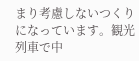まり考慮しないつくりになっています。観光列車で中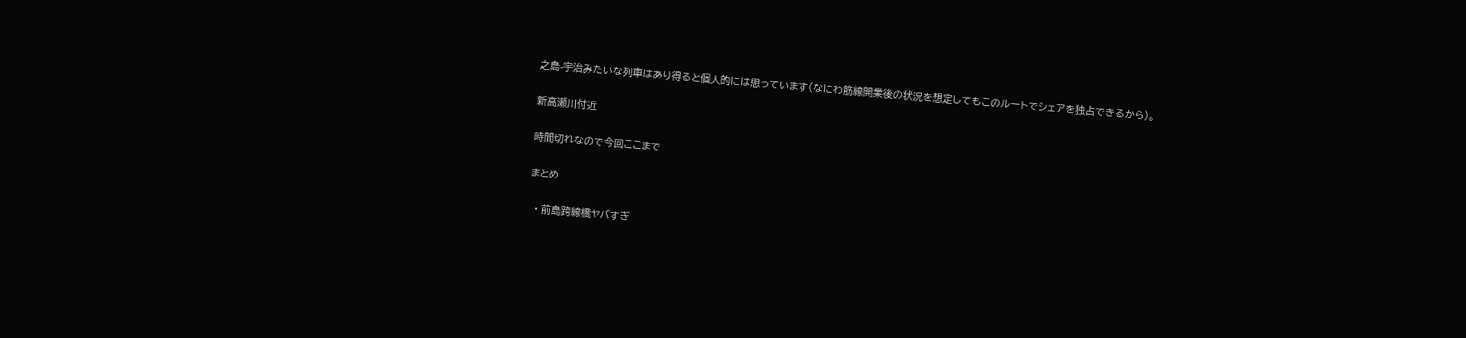之島-宇治みたいな列車はあり得ると個人的には思っています(なにわ筋線開業後の状況を想定してもこのルートでシェアを独占できるから)。

新高瀬川付近

時間切れなので今回ここまで

まとめ

  • 前島跨線橋ヤバすぎ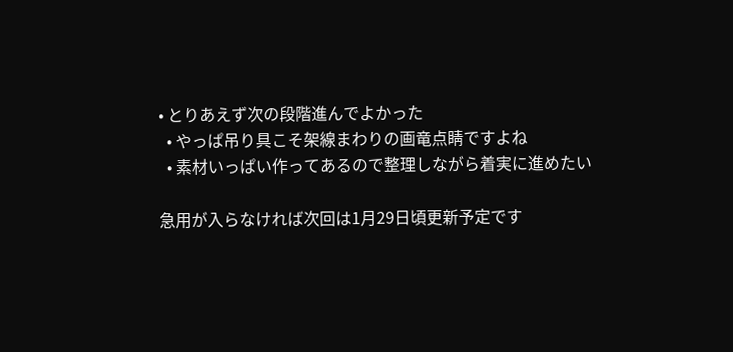• とりあえず次の段階進んでよかった
  • やっぱ吊り具こそ架線まわりの画竜点睛ですよね
  • 素材いっぱい作ってあるので整理しながら着実に進めたい

急用が入らなければ次回は1月29日頃更新予定です